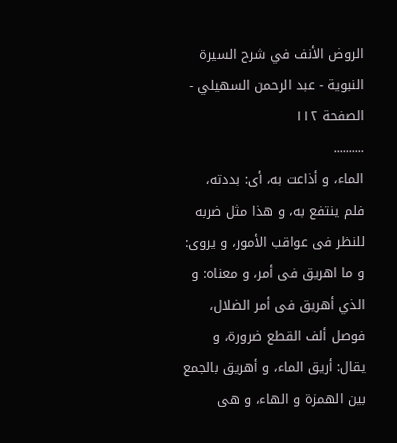الروض الأنف في شرح السيرة النبوية - عبد الرحمن السهيلي - الصفحة ١١٢
..........
الماء، و أذاعت به، أى: بددته، فلم ينتفع به، و هذا مثل ضربه للنظر فى عواقب الأمور، و يروى: و ما اهريق فى أمر، و معناه: و الذي أهريق فى أمر الضلال، فوصل ألف القطع ضرورة، و يقال: أريق الماء، و أهريق بالجمع بين الهمزة و الهاء، و هى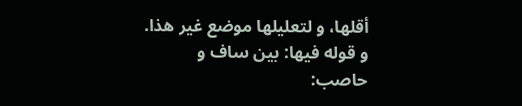أقلها، و لتعليلها موضع غير هذا.
و قوله فيها: بين ساف و حاصب: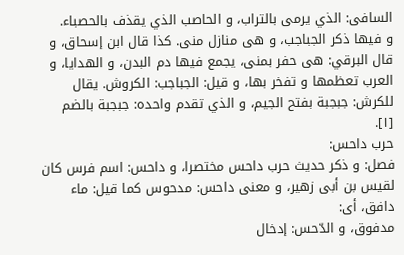السافى: الذي يرمى بالتراب، و الحاصب الذي يقذف بالحصباء.
و فيها ذكر الجباجب، و هى منازل منى. كذا قال ابن إسحاق، و قال البرقي: هى حفر بمنى، يجمع فيها دم البدن، و الهدايا، و العرب تعظمها و تفخر بها، و قيل: الجباجب: الكروش. يقال للكرش: جبجبة بفتح الجيم، و الذي تقدم واحده: جبجبة بالضم [١].
حرب داحس:
فصل: و ذكر حديث حرب داحس مختصرا، و داحس: اسم فرس كان لقيس بن أبى زهير، و معنى داحس: مدحوس كما قيل: ماء دافق، أى:
مدفوق، و الدّحس: إدخال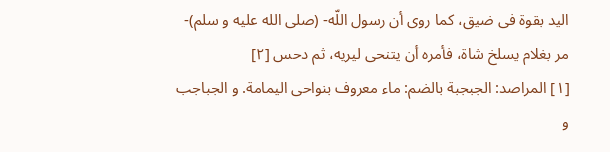اليد بقوة فى ضيق، كما روى أن رسول اللّه- (صلى الله عليه و سلم)- مر بغلام يسلخ شاة، فأمره أن يتنحى ليريه، ثم دحس [٢]
[١] المراصد: الجبجبة بالضم: ماء معروف بنواحى اليمامة. و الجباجب و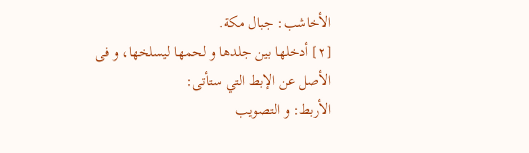الأخاشب: جبال مكة.
[٢] أدخلها بين جلدها و لحمها ليسلخها، و فى الأصل عن الإبط التي ستأتى:
الأربط: و التصويب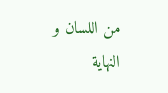من اللسان و النهاية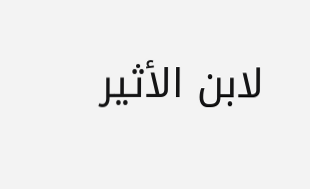لابن الأثير